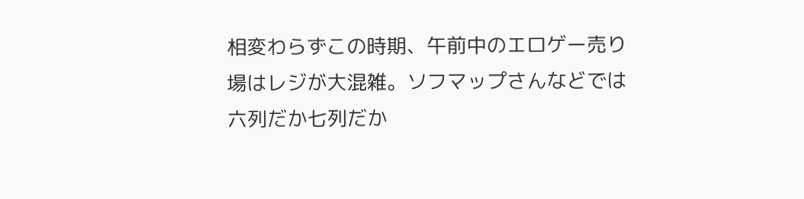相変わらずこの時期、午前中のエロゲー売り場はレジが大混雑。ソフマップさんなどでは六列だか七列だか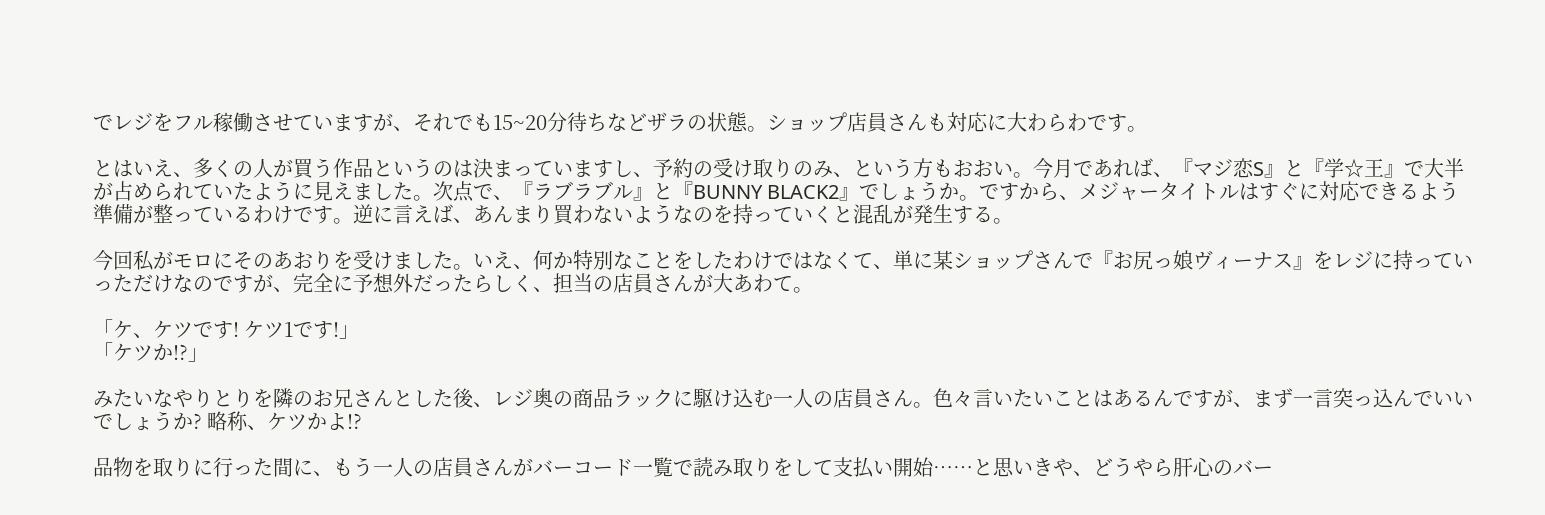でレジをフル稼働させていますが、それでも15~20分待ちなどザラの状態。ショップ店員さんも対応に大わらわです。

とはいえ、多くの人が買う作品というのは決まっていますし、予約の受け取りのみ、という方もおおい。今月であれば、『マジ恋S』と『学☆王』で大半が占められていたように見えました。次点で、『ラブラブル』と『BUNNY BLACK2』でしょうか。ですから、メジャータイトルはすぐに対応できるよう準備が整っているわけです。逆に言えば、あんまり買わないようなのを持っていくと混乱が発生する。

今回私がモロにそのあおりを受けました。いえ、何か特別なことをしたわけではなくて、単に某ショップさんで『お尻っ娘ヴィーナス』をレジに持っていっただけなのですが、完全に予想外だったらしく、担当の店員さんが大あわて。

「ケ、ケツです! ケツ1です!」
「ケツか!?」

みたいなやりとりを隣のお兄さんとした後、レジ奥の商品ラックに駆け込む一人の店員さん。色々言いたいことはあるんですが、まず一言突っ込んでいいでしょうか? 略称、ケツかよ!?

品物を取りに行った間に、もう一人の店員さんがバーコード一覧で読み取りをして支払い開始……と思いきや、どうやら肝心のバー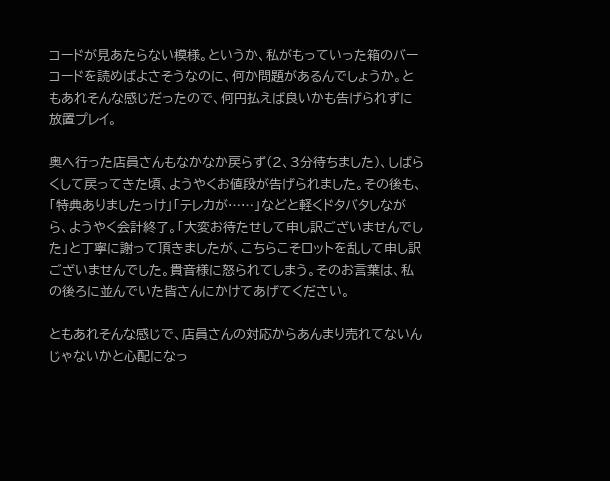コードが見あたらない模様。というか、私がもっていった箱のバーコードを読めばよさそうなのに、何か問題があるんでしょうか。ともあれそんな感じだったので、何円払えば良いかも告げられずに放置プレイ。

奥へ行った店員さんもなかなか戻らず(2、3分待ちました)、しばらくして戻ってきた頃、ようやくお値段が告げられました。その後も、「特典ありましたっけ」「テレカが……」などと軽くドタバタしながら、ようやく会計終了。「大変お待たせして申し訳ございませんでした」と丁寧に謝って頂きましたが、こちらこそロットを乱して申し訳ございませんでした。貴音様に怒られてしまう。そのお言葉は、私の後ろに並んでいた皆さんにかけてあげてください。

ともあれそんな感じで、店員さんの対応からあんまり売れてないんじゃないかと心配になっ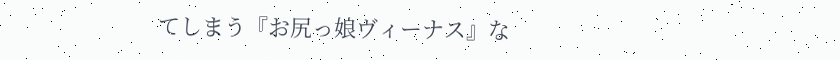てしまう『お尻っ娘ヴィーナス』な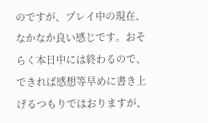のですが、プレイ中の現在、なかなか良い感じです。おそらく本日中には終わるので、できれば感想等早めに書き上げるつもりではおりますが、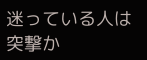迷っている人は突撃か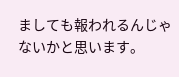ましても報われるんじゃないかと思います。